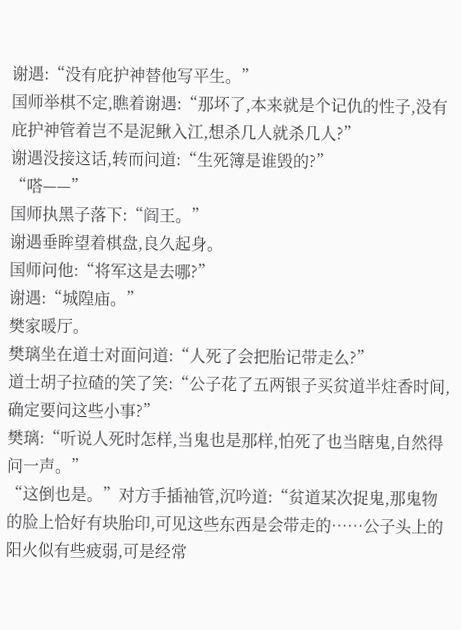谢遇:“没有庇护神替他写平生。”
国师举棋不定,瞧着谢遇:“那坏了,本来就是个记仇的性子,没有庇护神管着岂不是泥鳅入江,想杀几人就杀几人?”
谢遇没接这话,转而问道:“生死簿是谁毁的?”
“嗒——”
国师执黑子落下:“阎王。”
谢遇垂眸望着棋盘,良久起身。
国师问他:“将军这是去哪?”
谢遇:“城隍庙。”
樊家暖厅。
樊璃坐在道士对面问道:“人死了会把胎记带走么?”
道士胡子拉碴的笑了笑:“公子花了五两银子买贫道半炷香时间,确定要问这些小事?”
樊璃:“听说人死时怎样,当鬼也是那样,怕死了也当瞎鬼,自然得问一声。”
“这倒也是。”对方手插袖管,沉吟道:“贫道某次捉鬼,那鬼物的脸上恰好有块胎印,可见这些东西是会带走的……公子头上的阳火似有些疲弱,可是经常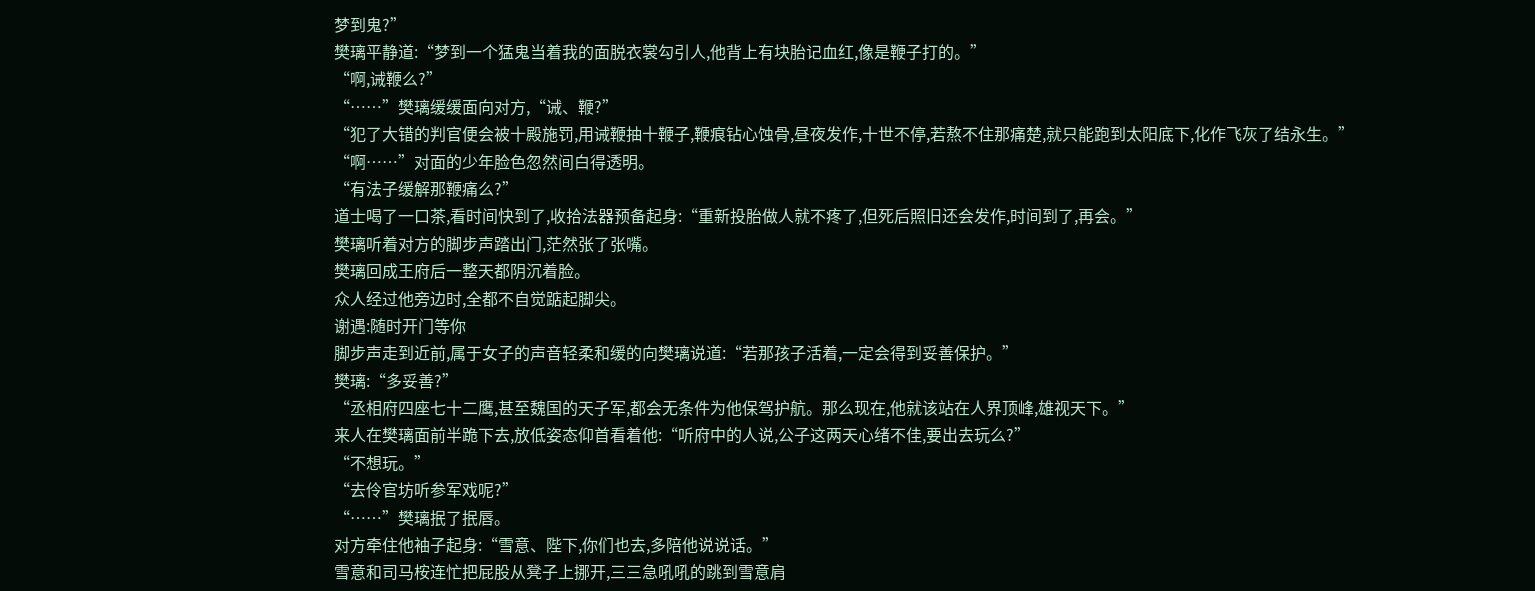梦到鬼?”
樊璃平静道:“梦到一个猛鬼当着我的面脱衣裳勾引人,他背上有块胎记血红,像是鞭子打的。”
“啊,诫鞭么?”
“……”樊璃缓缓面向对方,“诫、鞭?”
“犯了大错的判官便会被十殿施罚,用诫鞭抽十鞭子,鞭痕钻心蚀骨,昼夜发作,十世不停,若熬不住那痛楚,就只能跑到太阳底下,化作飞灰了结永生。”
“啊……”对面的少年脸色忽然间白得透明。
“有法子缓解那鞭痛么?”
道士喝了一口茶,看时间快到了,收拾法器预备起身:“重新投胎做人就不疼了,但死后照旧还会发作,时间到了,再会。”
樊璃听着对方的脚步声踏出门,茫然张了张嘴。
樊璃回成王府后一整天都阴沉着脸。
众人经过他旁边时,全都不自觉踮起脚尖。
谢遇:随时开门等你
脚步声走到近前,属于女子的声音轻柔和缓的向樊璃说道:“若那孩子活着,一定会得到妥善保护。”
樊璃:“多妥善?”
“丞相府四座七十二鹰,甚至魏国的天子军,都会无条件为他保驾护航。那么现在,他就该站在人界顶峰,雄视天下。”
来人在樊璃面前半跪下去,放低姿态仰首看着他:“听府中的人说,公子这两天心绪不佳,要出去玩么?”
“不想玩。”
“去伶官坊听参军戏呢?”
“……”樊璃抿了抿唇。
对方牵住他袖子起身:“雪意、陛下,你们也去,多陪他说说话。”
雪意和司马桉连忙把屁股从凳子上挪开,三三急吼吼的跳到雪意肩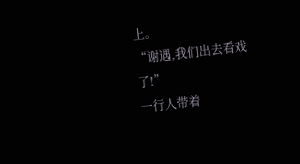上。
“谢遇,我们出去看戏了!”
一行人带着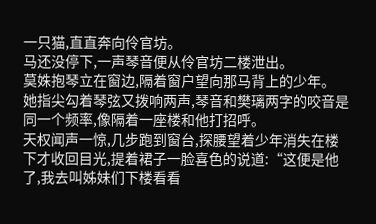一只猫,直直奔向伶官坊。
马还没停下,一声琴音便从伶官坊二楼泄出。
莫姝抱琴立在窗边,隔着窗户望向那马背上的少年。
她指尖勾着琴弦又拨响两声,琴音和樊璃两字的咬音是同一个频率,像隔着一座楼和他打招呼。
天权闻声一惊,几步跑到窗台,探腰望着少年消失在楼下才收回目光,提着裙子一脸喜色的说道:“这便是他了,我去叫姊妹们下楼看看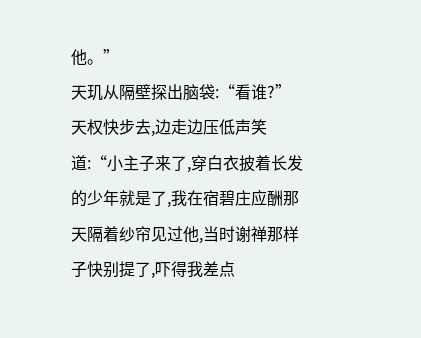他。”
天玑从隔壁探出脑袋:“看谁?”
天权快步去,边走边压低声笑道:“小主子来了,穿白衣披着长发的少年就是了,我在宿碧庄应酬那天隔着纱帘见过他,当时谢禅那样子快别提了,吓得我差点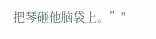把琴砸他脑袋上。”"